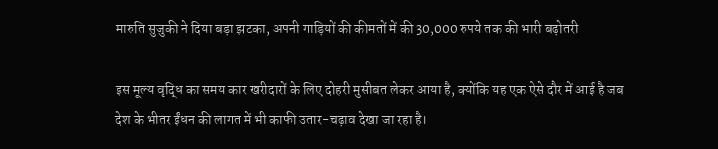मारुति सुजुकी ने दिया बड़ा झटका, अपनी गाड़ियों की कीमतों में की 30,000 रुपये तक की भारी बढ़ोतरी

इस मूल्य वृद्धि का समय कार खरीदारों के लिए दोहरी मुसीबत लेकर आया है, क्योंकि यह एक ऐसे दौर में आई है जब देश के भीतर ईंधन की लागत में भी काफी उतार-चढ़ाव देखा जा रहा है।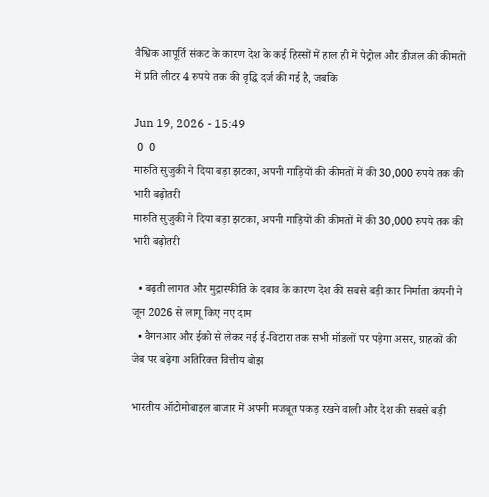वैश्विक आपूर्ति संकट के कारण देश के कई हिस्सों में हाल ही में पेट्रोल और डीजल की कीमतों में प्रति लीटर 4 रुपये तक की वृद्धि दर्ज की गई है, जबकि

Jun 19, 2026 - 15:49
 0  0
मारुति सुजुकी ने दिया बड़ा झटका, अपनी गाड़ियों की कीमतों में की 30,000 रुपये तक की भारी बढ़ोतरी
मारुति सुजुकी ने दिया बड़ा झटका, अपनी गाड़ियों की कीमतों में की 30,000 रुपये तक की भारी बढ़ोतरी

  • बढ़ती लागत और मुद्रास्फीति के दबाव के कारण देश की सबसे बड़ी कार निर्माता कंपनी ने जून 2026 से लागू किए नए दाम
  • वैगनआर और ईको से लेकर नई ई-विटारा तक सभी मॉडलों पर पड़ेगा असर, ग्राहकों की जेब पर बढ़ेगा अतिरिक्त वित्तीय बोझ

भारतीय ऑटोमोबाइल बाजार में अपनी मजबूत पकड़ रखने वाली और देश की सबसे बड़ी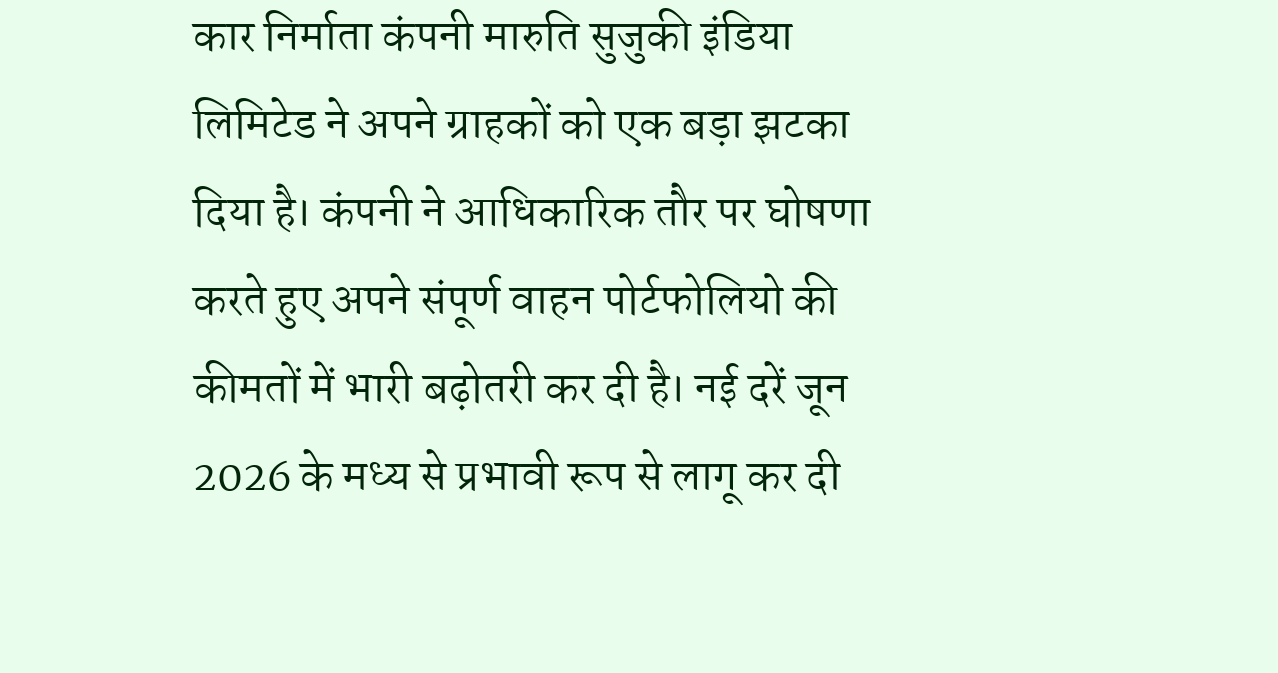कार निर्माता कंपनी मारुति सुजुकी इंडिया लिमिटेड ने अपने ग्राहकों को एक बड़ा झटका दिया है। कंपनी ने आधिकारिक तौर पर घोषणा करते हुए अपने संपूर्ण वाहन पोर्टफोलियो की कीमतों में भारी बढ़ोतरी कर दी है। नई दरें जून 2026 के मध्य से प्रभावी रूप से लागू कर दी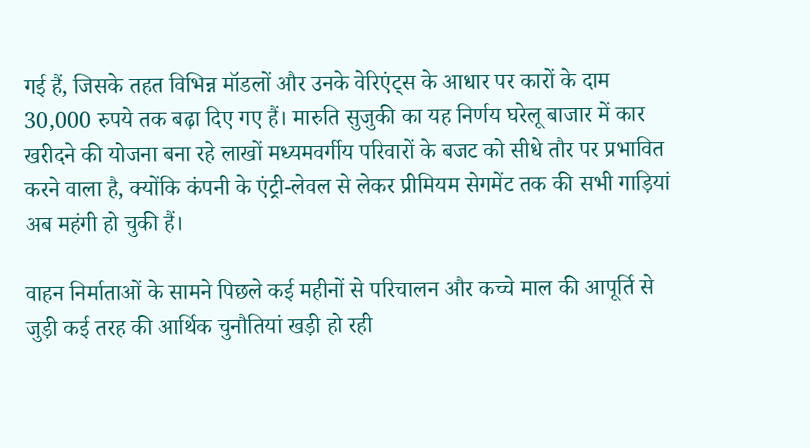गई हैं, जिसके तहत विभिन्न मॉडलों और उनके वेरिएंट्स के आधार पर कारों के दाम 30,000 रुपये तक बढ़ा दिए गए हैं। मारुति सुजुकी का यह निर्णय घरेलू बाजार में कार खरीदने की योजना बना रहे लाखों मध्यमवर्गीय परिवारों के बजट को सीधे तौर पर प्रभावित करने वाला है, क्योंकि कंपनी के एंट्री-लेवल से लेकर प्रीमियम सेगमेंट तक की सभी गाड़ियां अब महंगी हो चुकी हैं।

वाहन निर्माताओं के सामने पिछले कई महीनों से परिचालन और कच्चे माल की आपूर्ति से जुड़ी कई तरह की आर्थिक चुनौतियां खड़ी हो रही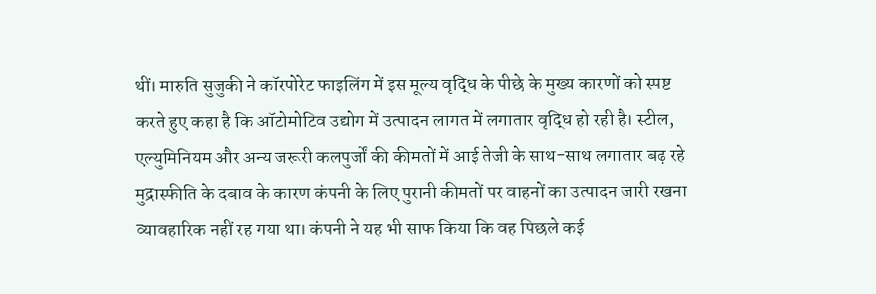थीं। मारुति सुजुकी ने कॉरपोरेट फाइलिंग में इस मूल्य वृद्धि के पीछे के मुख्य कारणों को स्पष्ट करते हुए कहा है कि ऑटोमोटिव उद्योग में उत्पादन लागत में लगातार वृद्धि हो रही है। स्टील, एल्युमिनियम और अन्य जरूरी कलपुर्जों की कीमतों में आई तेजी के साथ-साथ लगातार बढ़ रहे मुद्रास्फीति के दबाव के कारण कंपनी के लिए पुरानी कीमतों पर वाहनों का उत्पादन जारी रखना व्यावहारिक नहीं रह गया था। कंपनी ने यह भी साफ किया कि वह पिछले कई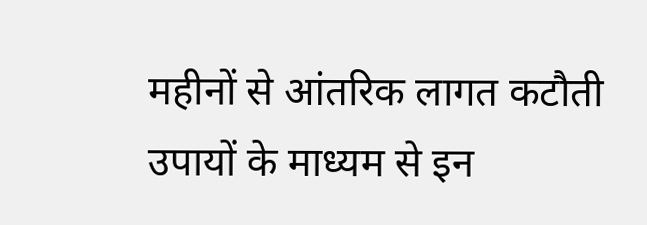महीनों से आंतरिक लागत कटौती उपायों के माध्यम से इन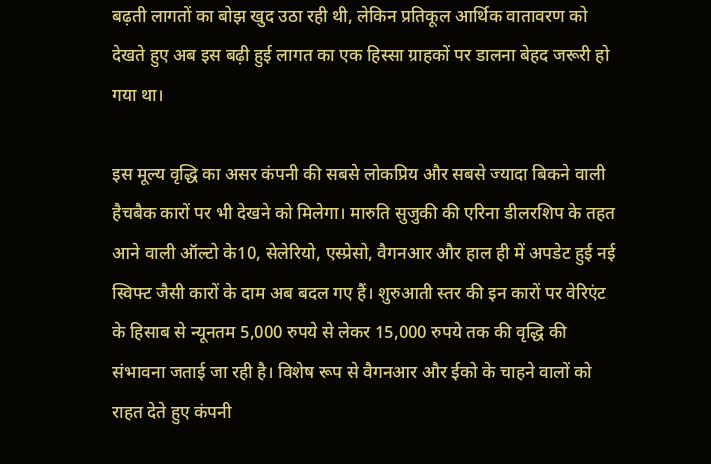बढ़ती लागतों का बोझ खुद उठा रही थी, लेकिन प्रतिकूल आर्थिक वातावरण को देखते हुए अब इस बढ़ी हुई लागत का एक हिस्सा ग्राहकों पर डालना बेहद जरूरी हो गया था।

इस मूल्य वृद्धि का असर कंपनी की सबसे लोकप्रिय और सबसे ज्यादा बिकने वाली हैचबैक कारों पर भी देखने को मिलेगा। मारुति सुजुकी की एरिना डीलरशिप के तहत आने वाली ऑल्टो के10, सेलेरियो, एस्प्रेसो, वैगनआर और हाल ही में अपडेट हुई नई स्विफ्ट जैसी कारों के दाम अब बदल गए हैं। शुरुआती स्तर की इन कारों पर वेरिएंट के हिसाब से न्यूनतम 5,000 रुपये से लेकर 15,000 रुपये तक की वृद्धि की संभावना जताई जा रही है। विशेष रूप से वैगनआर और ईको के चाहने वालों को राहत देते हुए कंपनी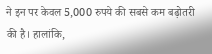ने इन पर केवल 5,000 रुपये की सबसे कम बढ़ोतरी की है। हालांकि,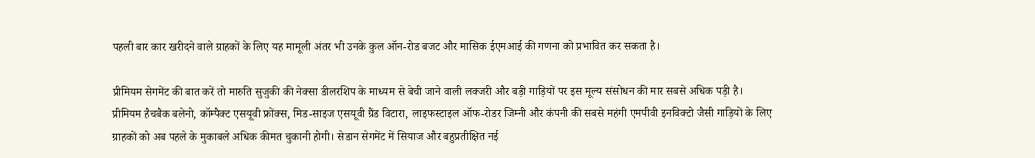पहली बार कार खरीदने वाले ग्राहकों के लिए यह मामूली अंतर भी उनके कुल ऑन-रोड बजट और मासिक ईएमआई की गणना को प्रभावित कर सकता है।

प्रीमियम सेगमेंट की बात करें तो मारुति सुजुकी की नेक्सा डीलरशिप के माध्यम से बेची जाने वाली लक्जरी और बड़ी गाड़ियों पर इस मूल्य संसोधन की मार सबसे अधिक पड़ी है। प्रीमियम हैचबैक बलेनो, कॉम्पैक्ट एसयूवी फ्रोंक्स, मिड-साइज एसयूवी ग्रैंड विटारा, लाइफस्टाइल ऑफ-रोडर जिम्नी और कंपनी की सबसे महंगी एमपीवी इनविक्टो जैसी गाड़ियों के लिए ग्राहकों को अब पहले के मुकाबले अधिक कीमत चुकानी होगी। सेडान सेगमेंट में सियाज और बहुप्रतीक्षित नई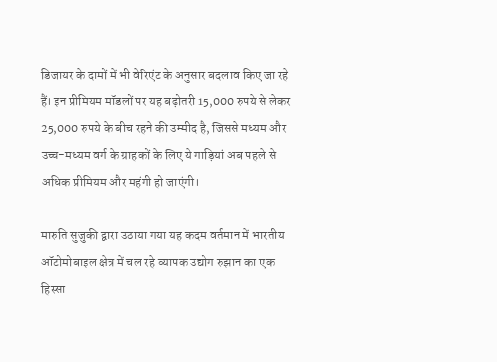डिजायर के दामों में भी वेरिएंट के अनुसार बदलाव किए जा रहे हैं। इन प्रीमियम मॉडलों पर यह बढ़ोतरी 15,000 रुपये से लेकर 25,000 रुपये के बीच रहने की उम्मीद है, जिससे मध्यम और उच्च-मध्यम वर्ग के ग्राहकों के लिए ये गाड़ियां अब पहले से अधिक प्रीमियम और महंगी हो जाएंगी।

मारुति सुजुकी द्वारा उठाया गया यह कदम वर्तमान में भारतीय ऑटोमोबाइल क्षेत्र में चल रहे व्यापक उद्योग रुझान का एक हिस्सा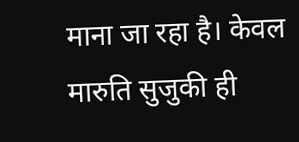माना जा रहा है। केवल मारुति सुजुकी ही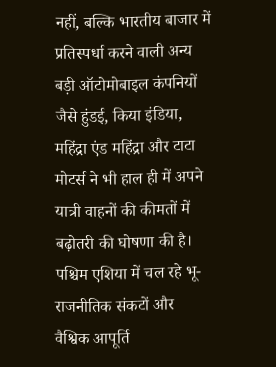नहीं, बल्कि भारतीय बाजार में प्रतिस्पर्धा करने वाली अन्य बड़ी ऑटोमोबाइल कंपनियों जैसे हुंडई, किया इंडिया, महिंद्रा एंड महिंद्रा और टाटा मोटर्स ने भी हाल ही में अपने यात्री वाहनों की कीमतों में बढ़ोतरी की घोषणा की है। पश्चिम एशिया में चल रहे भू-राजनीतिक संकटों और वैश्विक आपूर्ति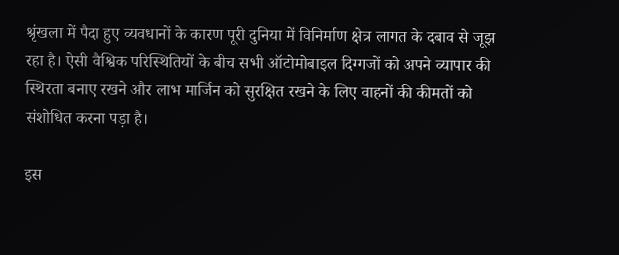श्रृंखला में पैदा हुए व्यवधानों के कारण पूरी दुनिया में विनिर्माण क्षेत्र लागत के दबाव से जूझ रहा है। ऐसी वैश्विक परिस्थितियों के बीच सभी ऑटोमोबाइल दिग्गजों को अपने व्यापार की स्थिरता बनाए रखने और लाभ मार्जिन को सुरक्षित रखने के लिए वाहनों की कीमतों को संशोधित करना पड़ा है।

इस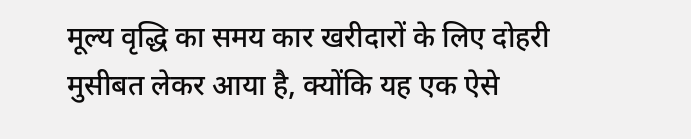मूल्य वृद्धि का समय कार खरीदारों के लिए दोहरी मुसीबत लेकर आया है, क्योंकि यह एक ऐसे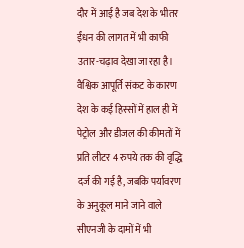दौर में आई है जब देश के भीतर ईंधन की लागत में भी काफी उतार-चढ़ाव देखा जा रहा है। वैश्विक आपूर्ति संकट के कारण देश के कई हिस्सों में हाल ही में पेट्रोल और डीजल की कीमतों में प्रति लीटर 4 रुपये तक की वृद्धि दर्ज की गई है, जबकि पर्यावरण के अनुकूल माने जाने वाले सीएनजी के दामों में भी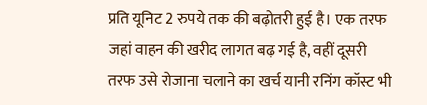प्रति यूनिट 2 रुपये तक की बढ़ोतरी हुई है। एक तरफ जहां वाहन की खरीद लागत बढ़ गई है, वहीं दूसरी तरफ उसे रोजाना चलाने का खर्च यानी रनिंग कॉस्ट भी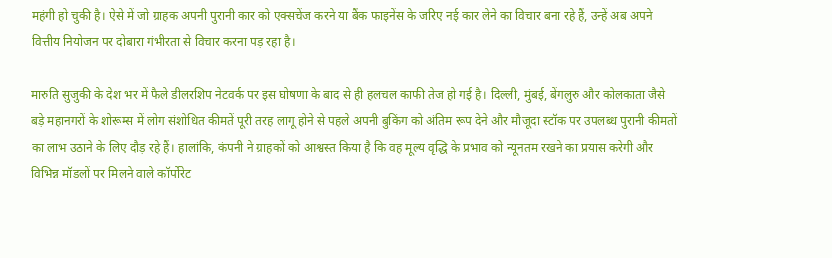महंगी हो चुकी है। ऐसे में जो ग्राहक अपनी पुरानी कार को एक्सचेंज करने या बैंक फाइनेंस के जरिए नई कार लेने का विचार बना रहे हैं, उन्हें अब अपने वित्तीय नियोजन पर दोबारा गंभीरता से विचार करना पड़ रहा है।

मारुति सुजुकी के देश भर में फैले डीलरशिप नेटवर्क पर इस घोषणा के बाद से ही हलचल काफी तेज हो गई है। दिल्ली, मुंबई, बेंगलुरु और कोलकाता जैसे बड़े महानगरों के शोरूम्स में लोग संशोधित कीमतें पूरी तरह लागू होने से पहले अपनी बुकिंग को अंतिम रूप देने और मौजूदा स्टॉक पर उपलब्ध पुरानी कीमतों का लाभ उठाने के लिए दौड़ रहे हैं। हालांकि, कंपनी ने ग्राहकों को आश्वस्त किया है कि वह मूल्य वृद्धि के प्रभाव को न्यूनतम रखने का प्रयास करेगी और विभिन्न मॉडलों पर मिलने वाले कॉर्पोरेट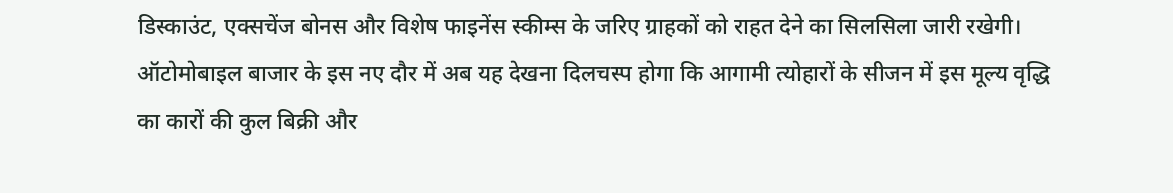डिस्काउंट, एक्सचेंज बोनस और विशेष फाइनेंस स्कीम्स के जरिए ग्राहकों को राहत देने का सिलसिला जारी रखेगी। ऑटोमोबाइल बाजार के इस नए दौर में अब यह देखना दिलचस्प होगा कि आगामी त्योहारों के सीजन में इस मूल्य वृद्धि का कारों की कुल बिक्री और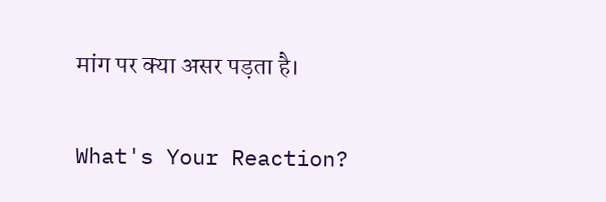मांग पर क्या असर पड़ता है।

What's Your Reaction?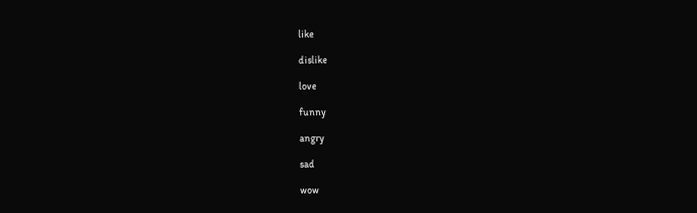like

dislike

love

funny

angry

sad

wow